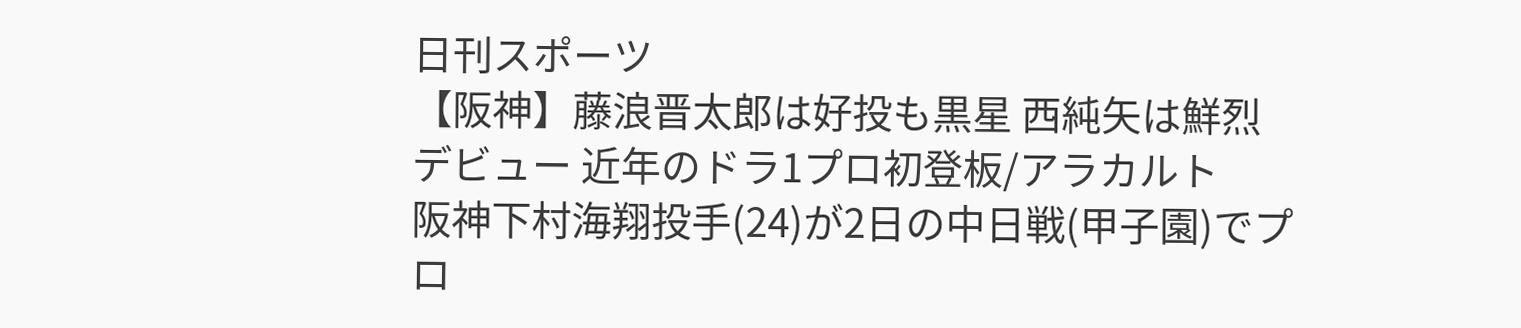日刊スポーツ
【阪神】藤浪晋太郎は好投も黒星 西純矢は鮮烈デビュー 近年のドラ1プロ初登板/アラカルト
阪神下村海翔投手(24)が2日の中日戦(甲子園)でプロ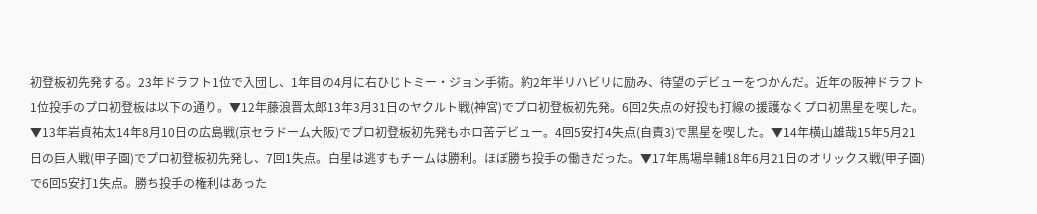初登板初先発する。23年ドラフト1位で入団し、1年目の4月に右ひじトミー・ジョン手術。約2年半リハビリに励み、待望のデビューをつかんだ。近年の阪神ドラフト1位投手のプロ初登板は以下の通り。▼12年藤浪晋太郎13年3月31日のヤクルト戦(神宮)でプロ初登板初先発。6回2失点の好投も打線の援護なくプロ初黒星を喫した。▼13年岩貞祐太14年8月10日の広島戦(京セラドーム大阪)でプロ初登板初先発もホロ苦デビュー。4回5安打4失点(自責3)で黒星を喫した。▼14年横山雄哉15年5月21日の巨人戦(甲子園)でプロ初登板初先発し、7回1失点。白星は逃すもチームは勝利。ほぼ勝ち投手の働きだった。▼17年馬場皐輔18年6月21日のオリックス戦(甲子園)で6回5安打1失点。勝ち投手の権利はあった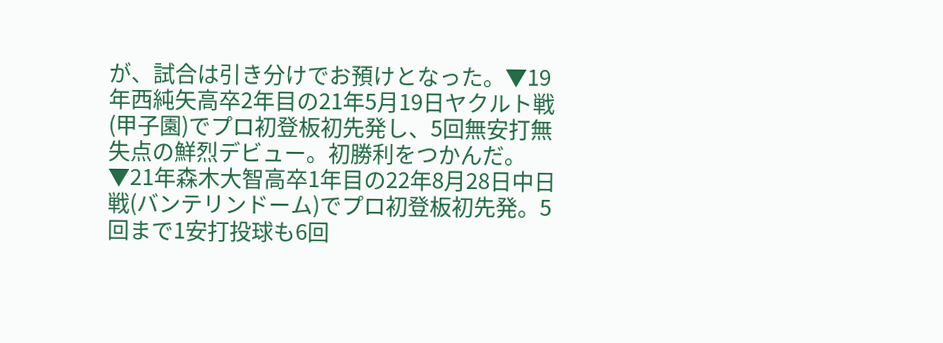が、試合は引き分けでお預けとなった。▼19年西純矢高卒2年目の21年5月19日ヤクルト戦(甲子園)でプロ初登板初先発し、5回無安打無失点の鮮烈デビュー。初勝利をつかんだ。▼21年森木大智高卒1年目の22年8月28日中日戦(バンテリンドーム)でプロ初登板初先発。5回まで1安打投球も6回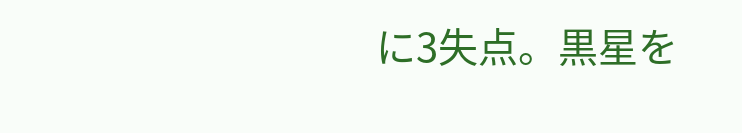に3失点。黒星を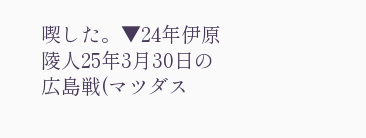喫した。▼24年伊原陵人25年3月30日の広島戦(マツダス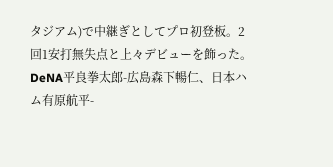タジアム)で中継ぎとしてプロ初登板。2回1安打無失点と上々デビューを飾った。DeNA平良拳太郎-広島森下暢仁、日本ハム有原航平-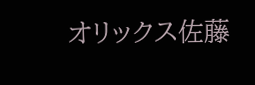オリックス佐藤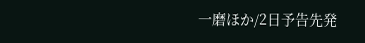一磨ほか/2日予告先発